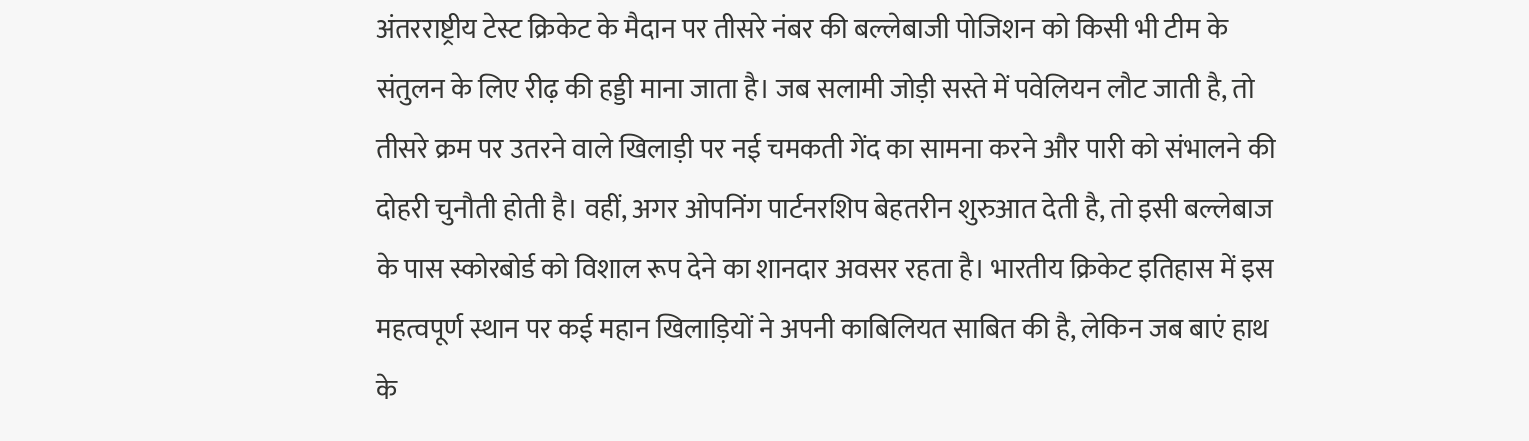अंतरराष्ट्रीय टेस्ट क्रिकेट के मैदान पर तीसरे नंबर की बल्लेबाजी पोजिशन को किसी भी टीम के संतुलन के लिए रीढ़ की हड्डी माना जाता है। जब सलामी जोड़ी सस्ते में पवेलियन लौट जाती है, तो तीसरे क्रम पर उतरने वाले खिलाड़ी पर नई चमकती गेंद का सामना करने और पारी को संभालने की दोहरी चुनौती होती है। वहीं, अगर ओपनिंग पार्टनरशिप बेहतरीन शुरुआत देती है, तो इसी बल्लेबाज के पास स्कोरबोर्ड को विशाल रूप देने का शानदार अवसर रहता है। भारतीय क्रिकेट इतिहास में इस महत्वपूर्ण स्थान पर कई महान खिलाड़ियों ने अपनी काबिलियत साबित की है, लेकिन जब बाएं हाथ के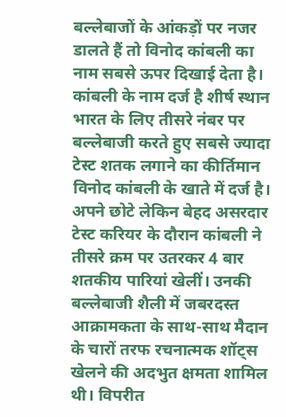बल्लेबाजों के आंकड़ों पर नजर डालते हैं तो विनोद कांबली का नाम सबसे ऊपर दिखाई देता है।
कांबली के नाम दर्ज है शीर्ष स्थान
भारत के लिए तीसरे नंबर पर बल्लेबाजी करते हुए सबसे ज्यादा टेस्ट शतक लगाने का कीर्तिमान विनोद कांबली के खाते में दर्ज है। अपने छोटे लेकिन बेहद असरदार टेस्ट करियर के दौरान कांबली ने तीसरे क्रम पर उतरकर 4 बार शतकीय पारियां खेलीं। उनकी बल्लेबाजी शैली में जबरदस्त आक्रामकता के साथ-साथ मैदान के चारों तरफ रचनात्मक शॉट्स खेलने की अदभुत क्षमता शामिल थी। विपरीत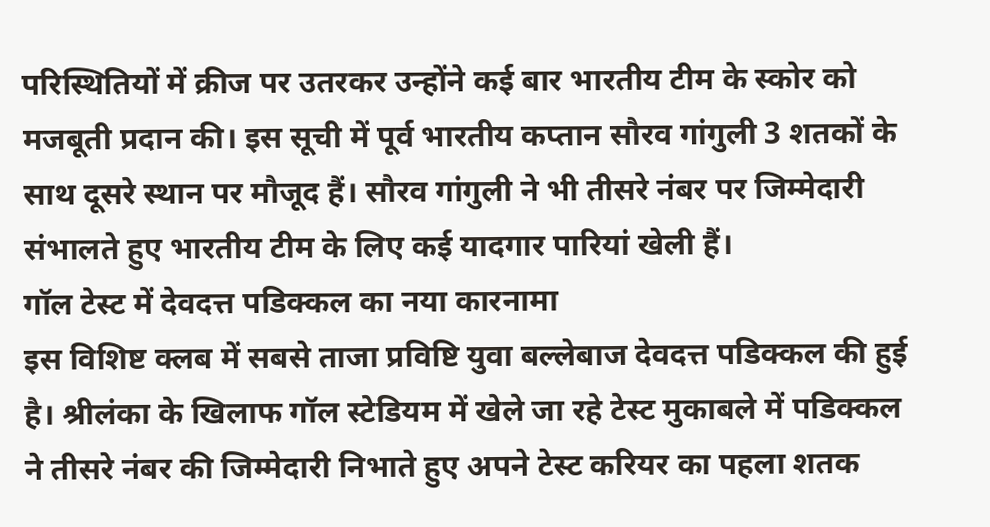परिस्थितियों में क्रीज पर उतरकर उन्होंने कई बार भारतीय टीम के स्कोर को मजबूती प्रदान की। इस सूची में पूर्व भारतीय कप्तान सौरव गांगुली 3 शतकों के साथ दूसरे स्थान पर मौजूद हैं। सौरव गांगुली ने भी तीसरे नंबर पर जिम्मेदारी संभालते हुए भारतीय टीम के लिए कई यादगार पारियां खेली हैं।
गॉल टेस्ट में देवदत्त पडिक्कल का नया कारनामा
इस विशिष्ट क्लब में सबसे ताजा प्रविष्टि युवा बल्लेबाज देवदत्त पडिक्कल की हुई है। श्रीलंका के खिलाफ गॉल स्टेडियम में खेले जा रहे टेस्ट मुकाबले में पडिक्कल ने तीसरे नंबर की जिम्मेदारी निभाते हुए अपने टेस्ट करियर का पहला शतक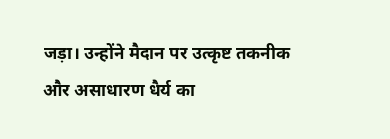जड़ा। उन्होंने मैदान पर उत्कृष्ट तकनीक और असाधारण धैर्य का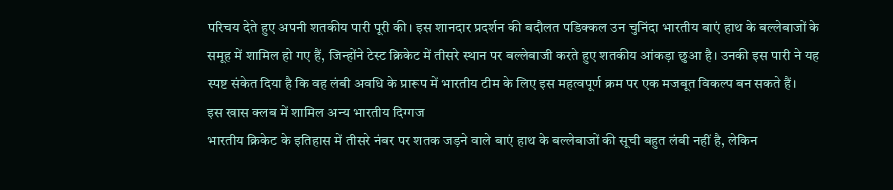परिचय देते हुए अपनी शतकीय पारी पूरी की। इस शानदार प्रदर्शन की बदौलत पडिक्कल उन चुनिंदा भारतीय बाएं हाथ के बल्लेबाजों के समूह में शामिल हो गए हैं, जिन्होंने टेस्ट क्रिकेट में तीसरे स्थान पर बल्लेबाजी करते हुए शतकीय आंकड़ा छुआ है। उनकी इस पारी ने यह स्पष्ट संकेत दिया है कि वह लंबी अवधि के प्रारूप में भारतीय टीम के लिए इस महत्वपूर्ण क्रम पर एक मजबूत विकल्प बन सकते हैं।
इस खास क्लब में शामिल अन्य भारतीय दिग्गज
भारतीय क्रिकेट के इतिहास में तीसरे नंबर पर शतक जड़ने वाले बाएं हाथ के बल्लेबाजों की सूची बहुत लंबी नहीं है, लेकिन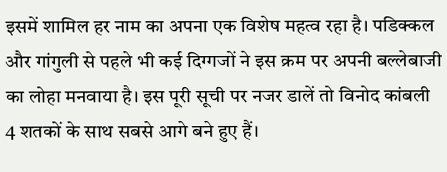इसमें शामिल हर नाम का अपना एक विशेष महत्व रहा है। पडिक्कल और गांगुली से पहले भी कई दिग्गजों ने इस क्रम पर अपनी बल्लेबाजी का लोहा मनवाया है। इस पूरी सूची पर नजर डालें तो विनोद कांबली 4 शतकों के साथ सबसे आगे बने हुए हैं।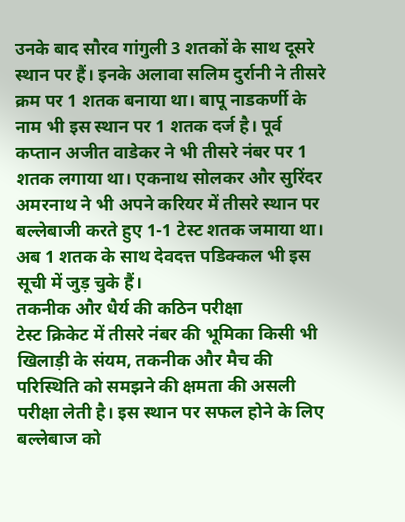उनके बाद सौरव गांगुली 3 शतकों के साथ दूसरे स्थान पर हैं। इनके अलावा सलिम दुर्रानी ने तीसरे क्रम पर 1 शतक बनाया था। बापू नाडकर्णी के नाम भी इस स्थान पर 1 शतक दर्ज है। पूर्व कप्तान अजीत वाडेकर ने भी तीसरे नंबर पर 1 शतक लगाया था। एकनाथ सोलकर और सुरिंदर अमरनाथ ने भी अपने करियर में तीसरे स्थान पर बल्लेबाजी करते हुए 1-1 टेस्ट शतक जमाया था। अब 1 शतक के साथ देवदत्त पडिक्कल भी इस सूची में जुड़ चुके हैं।
तकनीक और धैर्य की कठिन परीक्षा
टेस्ट क्रिकेट में तीसरे नंबर की भूमिका किसी भी खिलाड़ी के संयम, तकनीक और मैच की परिस्थिति को समझने की क्षमता की असली परीक्षा लेती है। इस स्थान पर सफल होने के लिए बल्लेबाज को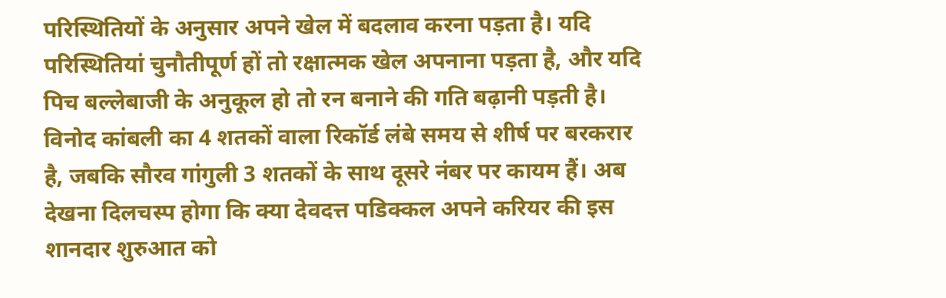परिस्थितियों के अनुसार अपने खेल में बदलाव करना पड़ता है। यदि परिस्थितियां चुनौतीपूर्ण हों तो रक्षात्मक खेल अपनाना पड़ता है, और यदि पिच बल्लेबाजी के अनुकूल हो तो रन बनाने की गति बढ़ानी पड़ती है। विनोद कांबली का 4 शतकों वाला रिकॉर्ड लंबे समय से शीर्ष पर बरकरार है, जबकि सौरव गांगुली 3 शतकों के साथ दूसरे नंबर पर कायम हैं। अब देखना दिलचस्प होगा कि क्या देवदत्त पडिक्कल अपने करियर की इस शानदार शुरुआत को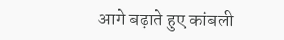आगे बढ़ाते हुए कांबली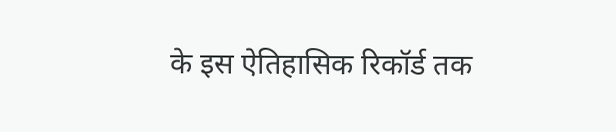के इस ऐतिहासिक रिकॉर्ड तक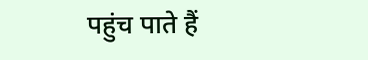पहुंच पाते हैं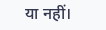या नहीं।